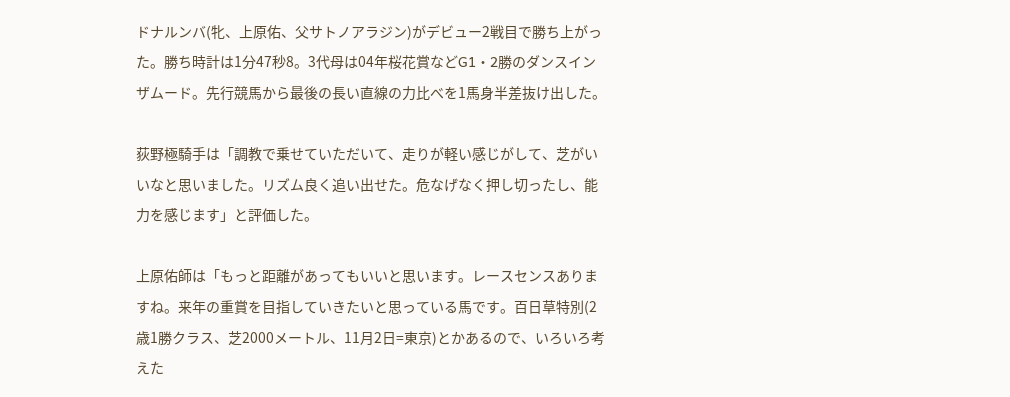ドナルンバ(牝、上原佑、父サトノアラジン)がデビュー2戦目で勝ち上がった。勝ち時計は1分47秒8。3代母は04年桜花賞などG1・2勝のダンスインザムード。先行競馬から最後の長い直線の力比べを1馬身半差抜け出した。

荻野極騎手は「調教で乗せていただいて、走りが軽い感じがして、芝がいいなと思いました。リズム良く追い出せた。危なげなく押し切ったし、能力を感じます」と評価した。

上原佑師は「もっと距離があってもいいと思います。レースセンスありますね。来年の重賞を目指していきたいと思っている馬です。百日草特別(2歳1勝クラス、芝2000メートル、11月2日=東京)とかあるので、いろいろ考えた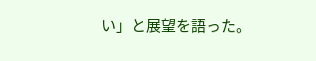い」と展望を語った。